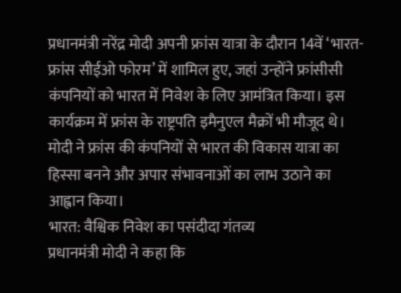प्रधानमंत्री नरेंद्र मोदी अपनी फ्रांस यात्रा के दौरान 14वें ‘भारत-फ्रांस सीईओ फोरम’ में शामिल हुए, जहां उन्होंने फ्रांसीसी कंपनियों को भारत में निवेश के लिए आमंत्रित किया। इस कार्यक्रम में फ्रांस के राष्ट्रपति इमैनुएल मैक्रों भी मौजूद थे। मोदी ने फ्रांस की कंपनियों से भारत की विकास यात्रा का हिस्सा बनने और अपार संभावनाओं का लाभ उठाने का आह्वान किया।
भारत: वैश्विक निवेश का पसंदीदा गंतव्य
प्रधानमंत्री मोदी ने कहा कि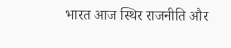भारत आज स्थिर राजनीति और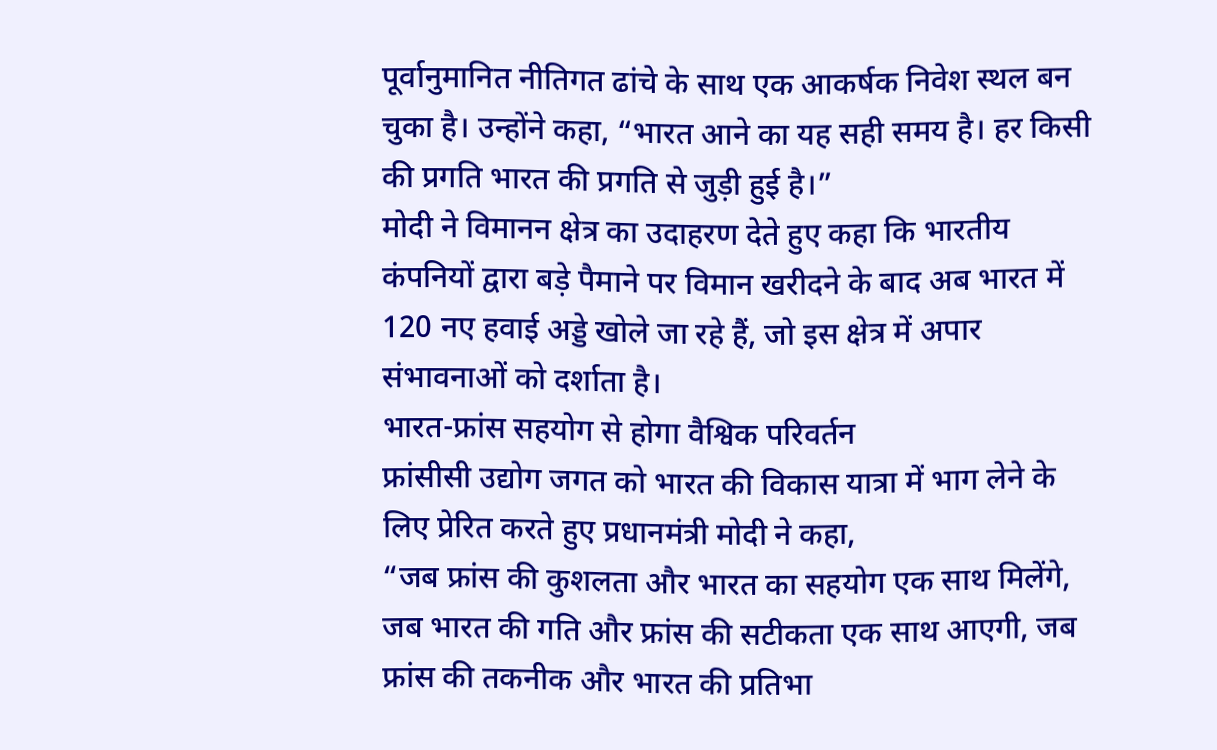पूर्वानुमानित नीतिगत ढांचे के साथ एक आकर्षक निवेश स्थल बन चुका है। उन्होंने कहा, “भारत आने का यह सही समय है। हर किसी की प्रगति भारत की प्रगति से जुड़ी हुई है।”
मोदी ने विमानन क्षेत्र का उदाहरण देते हुए कहा कि भारतीय कंपनियों द्वारा बड़े पैमाने पर विमान खरीदने के बाद अब भारत में 120 नए हवाई अड्डे खोले जा रहे हैं, जो इस क्षेत्र में अपार संभावनाओं को दर्शाता है।
भारत-फ्रांस सहयोग से होगा वैश्विक परिवर्तन
फ्रांसीसी उद्योग जगत को भारत की विकास यात्रा में भाग लेने के लिए प्रेरित करते हुए प्रधानमंत्री मोदी ने कहा,
“जब फ्रांस की कुशलता और भारत का सहयोग एक साथ मिलेंगे, जब भारत की गति और फ्रांस की सटीकता एक साथ आएगी, जब फ्रांस की तकनीक और भारत की प्रतिभा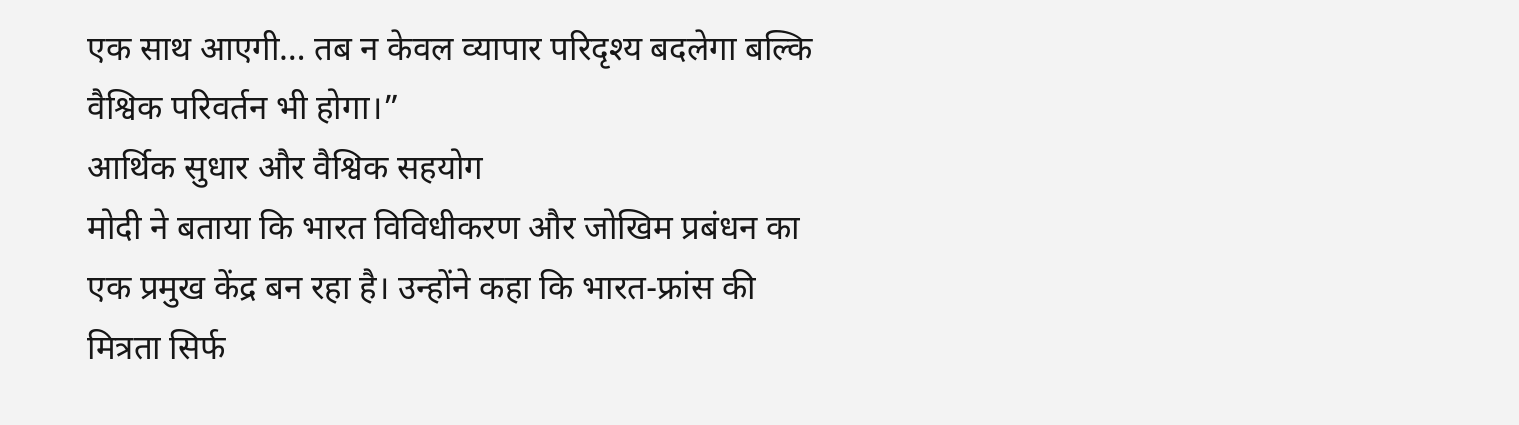एक साथ आएगी… तब न केवल व्यापार परिदृश्य बदलेगा बल्कि वैश्विक परिवर्तन भी होगा।”
आर्थिक सुधार और वैश्विक सहयोग
मोदी ने बताया कि भारत विविधीकरण और जोखिम प्रबंधन का एक प्रमुख केंद्र बन रहा है। उन्होंने कहा कि भारत-फ्रांस की मित्रता सिर्फ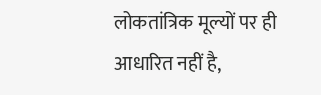लोकतांत्रिक मूल्यों पर ही आधारित नहीं है,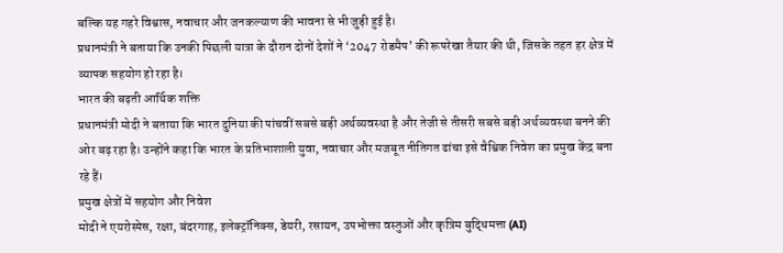बल्कि यह गहरे विश्वास, नवाचार और जनकल्याण की भावना से भी जुड़ी हुई है।
प्रधानमंत्री ने बताया कि उनकी पिछली यात्रा के दौरान दोनों देशों ने ‘2047 रोडमैप’ की रूपरेखा तैयार की थी, जिसके तहत हर क्षेत्र में व्यापक सहयोग हो रहा है।
भारत की बढ़ती आर्थिक शक्ति
प्रधानमंत्री मोदी ने बताया कि भारत दुनिया की पांचवीं सबसे बड़ी अर्थव्यवस्था है और तेजी से तीसरी सबसे बड़ी अर्थव्यवस्था बनने की ओर बढ़ रहा है। उन्होंने कहा कि भारत के प्रतिभाशाली युवा, नवाचार और मजबूत नीतिगत ढांचा इसे वैश्विक निवेश का प्रमुख केंद्र बना रहे हैं।
प्रमुख क्षेत्रों में सहयोग और निवेश
मोदी ने एयरोस्पेस, रक्षा, बंदरगाह, इलेक्ट्रॉनिक्स, डेयरी, रसायन, उपभोक्ता वस्तुओं और कृत्रिम बुद्धिमत्ता (AI)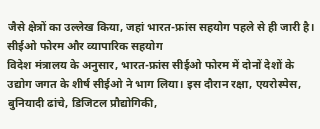जैसे क्षेत्रों का उल्लेख किया, जहां भारत-फ्रांस सहयोग पहले से ही जारी है।
सीईओ फोरम और व्यापारिक सहयोग
विदेश मंत्रालय के अनुसार, भारत-फ्रांस सीईओ फोरम में दोनों देशों के उद्योग जगत के शीर्ष सीईओ ने भाग लिया। इस दौरान रक्षा, एयरोस्पेस, बुनियादी ढांचे, डिजिटल प्रौद्योगिकी,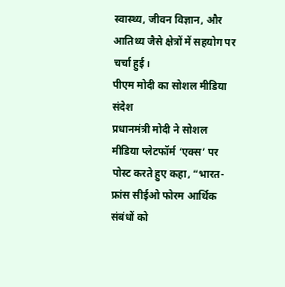स्वास्थ्य, जीवन विज्ञान, और आतिथ्य जैसे क्षेत्रों में सहयोग पर चर्चा हुई।
पीएम मोदी का सोशल मीडिया संदेश
प्रधानमंत्री मोदी ने सोशल मीडिया प्लेटफॉर्म ‘एक्स’ पर पोस्ट करते हुए कहा, “भारत-फ्रांस सीईओ फोरम आर्थिक संबंधों को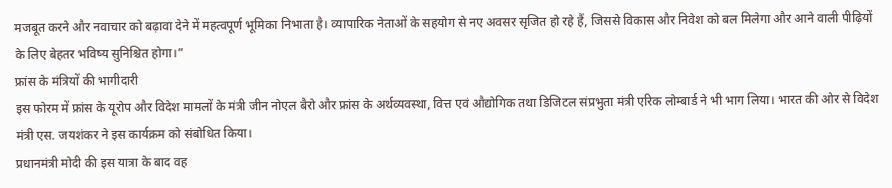मजबूत करने और नवाचार को बढ़ावा देने में महत्वपूर्ण भूमिका निभाता है। व्यापारिक नेताओं के सहयोग से नए अवसर सृजित हो रहे हैं, जिससे विकास और निवेश को बल मिलेगा और आने वाली पीढ़ियों के लिए बेहतर भविष्य सुनिश्चित होगा।”
फ्रांस के मंत्रियों की भागीदारी
इस फोरम में फ्रांस के यूरोप और विदेश मामलों के मंत्री जीन नोएल बैरो और फ्रांस के अर्थव्यवस्था, वित्त एवं औद्योगिक तथा डिजिटल संप्रभुता मंत्री एरिक लोम्बार्ड ने भी भाग लिया। भारत की ओर से विदेश मंत्री एस. जयशंकर ने इस कार्यक्रम को संबोधित किया।
प्रधानमंत्री मोदी की इस यात्रा के बाद वह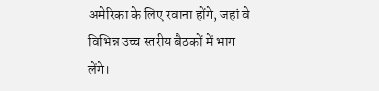अमेरिका के लिए रवाना होंगे, जहां वे विभिन्न उच्च स्तरीय बैठकों में भाग लेंगे।